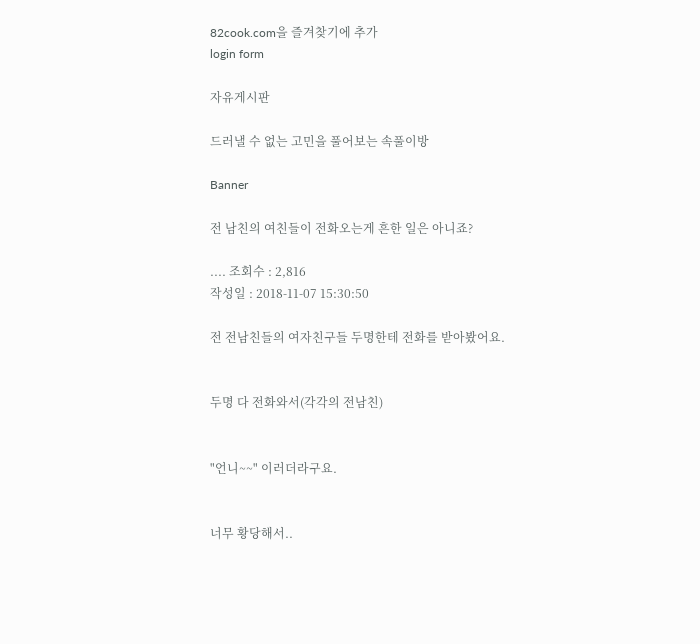82cook.com을 즐겨찾기에 추가
login form

자유게시판

드러낼 수 없는 고민을 풀어보는 속풀이방

Banner

전 남친의 여친들이 전화오는게 흔한 일은 아니죠?

.... 조회수 : 2,816
작성일 : 2018-11-07 15:30:50

전 전남친들의 여자친구들 두명한테 전화를 받아봤어요.


두명 다 전화와서(각각의 전남친)


"언니~~" 이러더라구요.


너무 황당해서..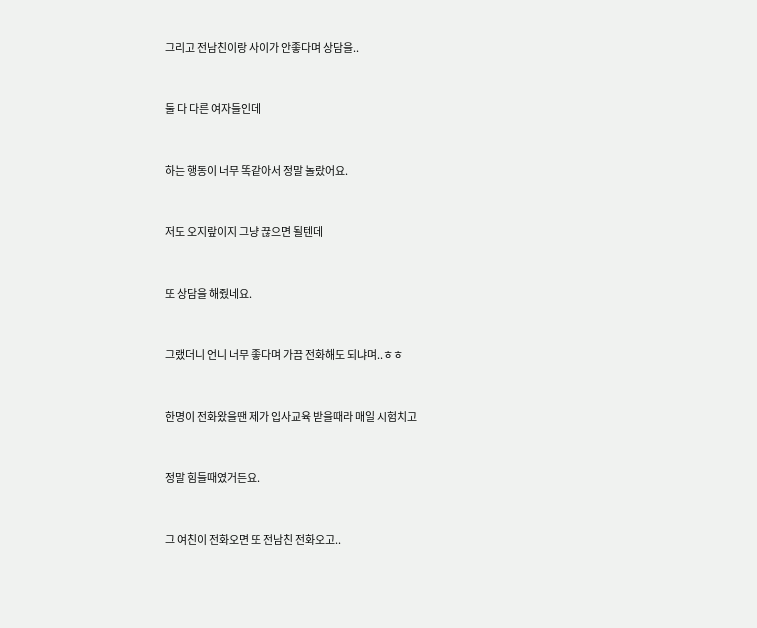그리고 전남친이랑 사이가 안좋다며 상담을..


둘 다 다른 여자들인데


하는 행동이 너무 똑같아서 정말 놀랐어요.


저도 오지랖이지 그냥 끊으면 될텐데


또 상담을 해줬네요.


그랬더니 언니 너무 좋다며 가끔 전화해도 되냐며..ㅎㅎ


한명이 전화왔을땐 제가 입사교육 받을때라 매일 시험치고


정말 힘들때였거든요.


그 여친이 전화오면 또 전남친 전화오고..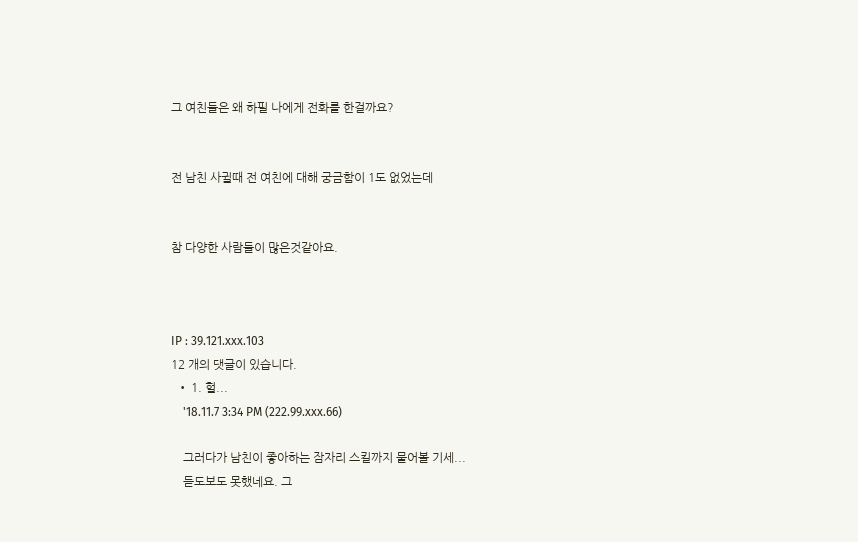그 여친들은 왜 하필 나에게 전화를 한걸까요?


전 남친 사귈때 전 여친에 대해 궁금함이 1도 없었는데


참 다양한 사람들이 많은것같아요.



IP : 39.121.xxx.103
12 개의 댓글이 있습니다.
  • 1. 헐...
    '18.11.7 3:34 PM (222.99.xxx.66)

    그러다가 남친이 좋아하는 잠자리 스킬까지 물어볼 기세...
    듣도보도 못했네요. 그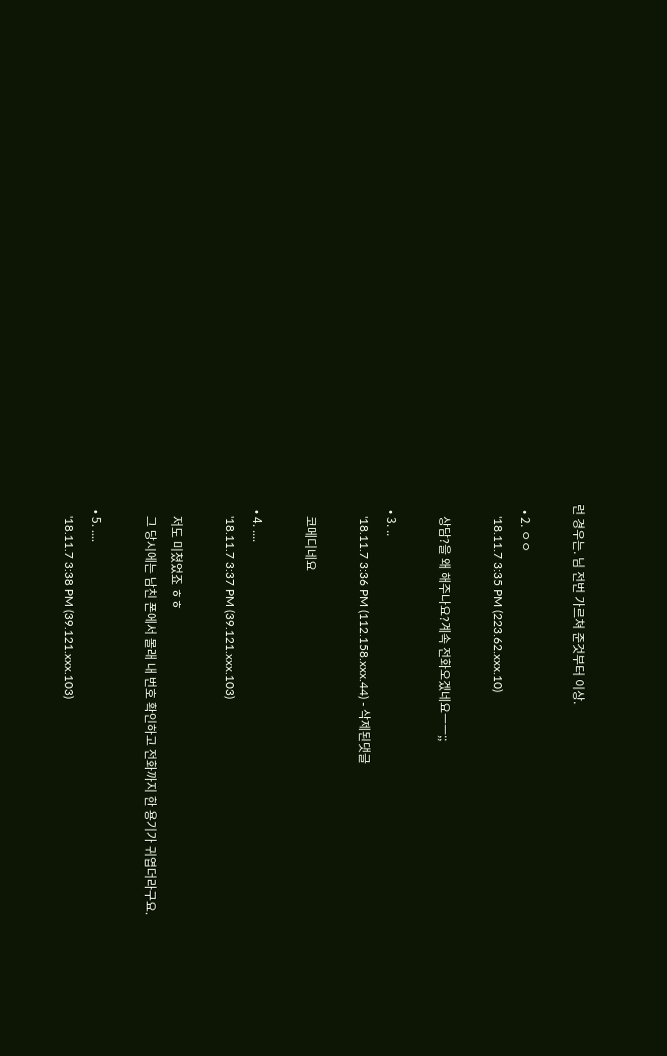런 경우는. 님 전번 가르쳐 준것부터 이상.

  • 2. ㅇㅇ
    '18.11.7 3:35 PM (223.62.xxx.10)

    상담?을 왜 해주나요?계속 전화오겠네요ㅡㅡ;;

  • 3. ..
    '18.11.7 3:36 PM (112.158.xxx.44) - 삭제된댓글

    코메디네요

  • 4. ....
    '18.11.7 3:37 PM (39.121.xxx.103)

    저도 미쳤었죠 ㅎㅎ
    그 당시에는 남친 폰에서 몰래 내 번호 확인하고 전화까지 한 용기가 귀엽더라구요.

  • 5. ....
    '18.11.7 3:38 PM (39.121.xxx.103)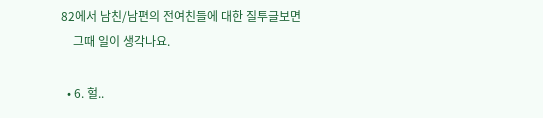82에서 남친/남편의 전여친들에 대한 질투글보면
    그때 일이 생각나요.

  • 6. 헐..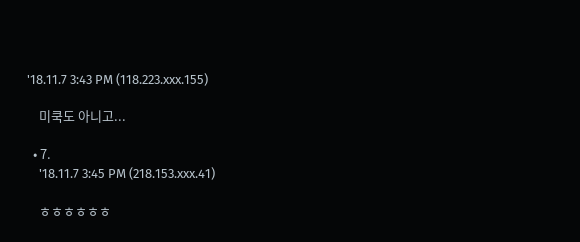'18.11.7 3:43 PM (118.223.xxx.155)

    미쿡도 아니고...

  • 7.
    '18.11.7 3:45 PM (218.153.xxx.41)

    ㅎㅎㅎㅎㅎㅎ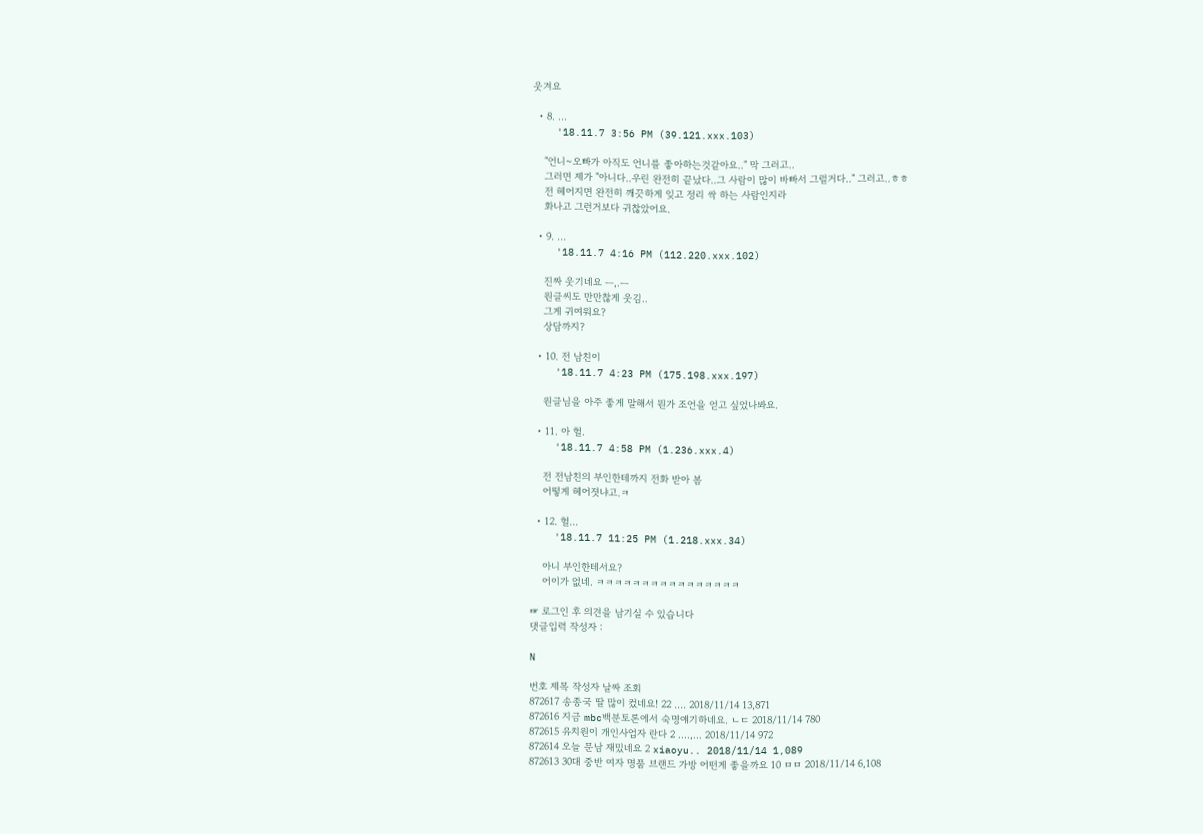웃겨요

  • 8. ...
    '18.11.7 3:56 PM (39.121.xxx.103)

    "언니~오빠가 아직도 언니를 좋아하는것같아요.." 막 그러고..
    그러면 제가 "아니다..우린 완전히 끝났다..그 사람이 많이 바빠서 그럴거다.." 그러고..ㅎㅎ
    전 헤어지면 완전히 깨끗하게 잊고 정리 싹 하는 사람인지라
    화나고 그런거보다 귀찮았어요.

  • 9. ...
    '18.11.7 4:16 PM (112.220.xxx.102)

    진짜 웃기네요 ㅡ,.ㅡ
    원글씨도 만만찮게 웃김..
    그게 귀여워요?
    상담까지?

  • 10. 전 남친이
    '18.11.7 4:23 PM (175.198.xxx.197)

    원글님을 아주 좋게 말해서 뭔가 조언을 얻고 싶었나봐요.

  • 11. 아 헐.
    '18.11.7 4:58 PM (1.236.xxx.4)

    전 전남친의 부인한테까지 전화 받아 봄
    어떻게 헤어졋냐고.ㅋ

  • 12. 헐...
    '18.11.7 11:25 PM (1.218.xxx.34)

    아니 부인한테서요?
    어이가 없네. ㅋㅋㅋㅋㅋㅋㅋㅋㅋㅋㅋㅋㅋㅋㅋㅋ

☞ 로그인 후 의견을 남기실 수 있습니다
댓글입력 작성자 :

N

번호 제목 작성자 날짜 조회
872617 송종국 딸 많이 컸네요! 22 .... 2018/11/14 13,871
872616 지금 mbc백분토론에서 숙명얘기하네요. ㄴㄷ 2018/11/14 780
872615 유치원이 개인사업자 란다 2 ....,... 2018/11/14 972
872614 오늘 문남 재밌네요 2 xiaoyu.. 2018/11/14 1,089
872613 30대 중반 여자 명품 브랜드 가방 어떤게 좋을까요 10 ㅁㅁ 2018/11/14 6,108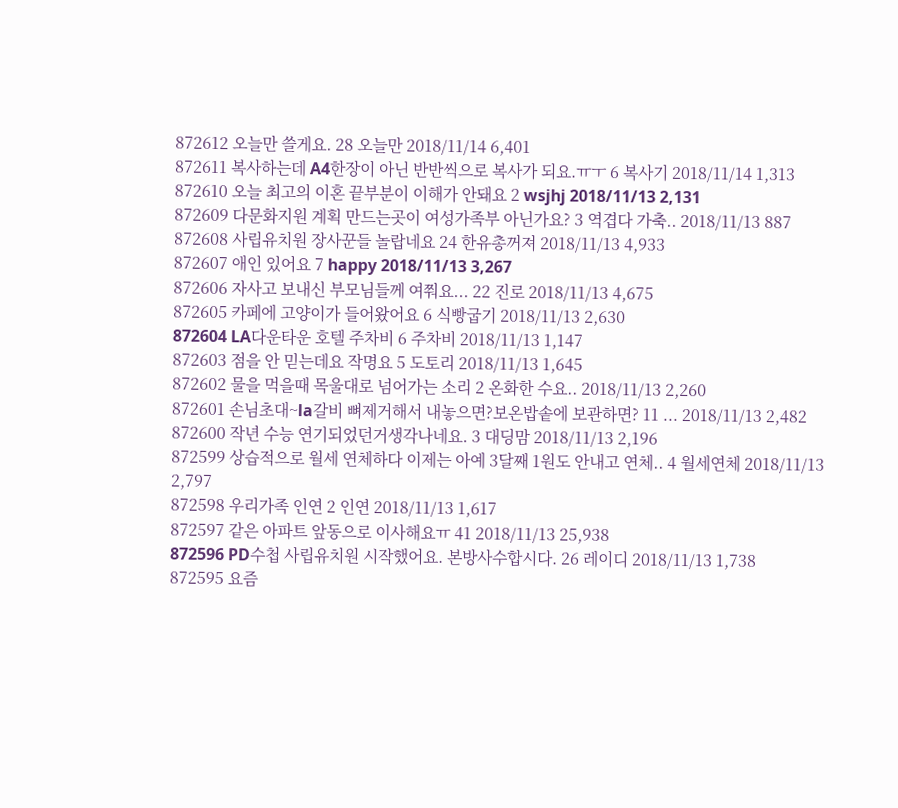872612 오늘만 쓸게요. 28 오늘만 2018/11/14 6,401
872611 복사하는데 A4한장이 아닌 반반씩으로 복사가 되요.ㅠㅜ 6 복사기 2018/11/14 1,313
872610 오늘 최고의 이혼 끝부분이 이해가 안돼요 2 wsjhj 2018/11/13 2,131
872609 다문화지원 계획 만드는곳이 여성가족부 아닌가요? 3 역겹다 가축.. 2018/11/13 887
872608 사립유치원 장사꾼들 놀랍네요 24 한유총꺼져 2018/11/13 4,933
872607 애인 있어요 7 happy 2018/11/13 3,267
872606 자사고 보내신 부모님들께 여쭤요... 22 진로 2018/11/13 4,675
872605 카페에 고양이가 들어왔어요 6 식빵굽기 2018/11/13 2,630
872604 LA다운타운 호텔 주차비 6 주차비 2018/11/13 1,147
872603 점을 안 믿는데요 작명요 5 도토리 2018/11/13 1,645
872602 물을 먹을때 목울대로 넘어가는 소리 2 온화한 수요.. 2018/11/13 2,260
872601 손님초대~la갈비 뼈제거해서 내놓으면?보온밥솥에 보관하면? 11 ... 2018/11/13 2,482
872600 작년 수능 연기되었던거생각나네요. 3 대딩맘 2018/11/13 2,196
872599 상습적으로 월세 연체하다 이제는 아예 3달째 1원도 안내고 연체.. 4 월세연체 2018/11/13 2,797
872598 우리가족 인연 2 인연 2018/11/13 1,617
872597 같은 아파트 앞동으로 이사해요ㅠ 41 2018/11/13 25,938
872596 PD수첩 사립유치원 시작했어요. 본방사수합시다. 26 레이디 2018/11/13 1,738
872595 요즘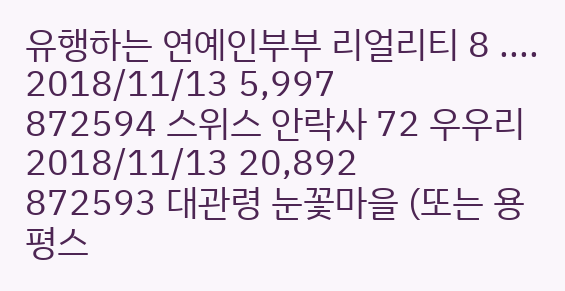유행하는 연예인부부 리얼리티 8 .... 2018/11/13 5,997
872594 스위스 안락사 72 우우리 2018/11/13 20,892
872593 대관령 눈꽃마을 (또는 용평스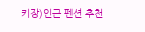키장)인근 펜션 추천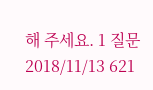해 주세요. 1 질문 2018/11/13 621